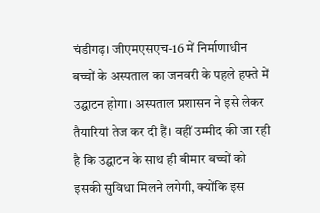चंडीगढ़। जीएमएसएच-16 में निर्माणाधीन बच्चों के अस्पताल का जनवरी के पहले हफ्ते में उद्घाटन होगा। अस्पताल प्रशासन ने इसे लेकर तैयारियां तेज कर दी हैं। वहीं उम्मीद की जा रही है कि उद्घाटन के साथ ही बीमार बच्चों को इसकी सुविधा मिलने लगेगी, क्योंकि इस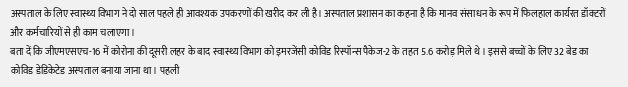अस्पताल के लिए स्वास्थ्य विभाग ने दो साल पहले ही आवश्यक उपकरणों की खरीद कर ली है। अस्पताल प्रशासन का कहना है कि मानव संसाधन के रूप में फिलहाल कार्यरत डॉक्टरों और कर्मचारियों से ही काम चलाएगा।
बता दें कि जीएमएसएच-16 में कोरोना की दूसरी लहर के बाद स्वास्थ्य विभाग को इमरजेंसी कोविड रिस्पॉन्स पैकेज-2 के तहत 5.6 करोड़ मिले थे। इससे बच्चों के लिए 32 बेड का कोविड डेडिकेटेड अस्पताल बनाया जाना था। पहली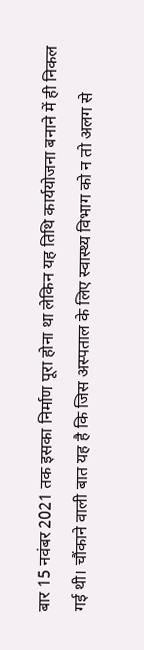बार 15 नवंबर 2021 तक इसका निर्माण पूरा होना था लेकिन यह तिथि कार्ययोजना बनाने में ही निकल गई थी। चौंकाने वाली बात यह है कि जिस अस्पताल के लिए स्वास्थ्य विभाग को न तो अलग से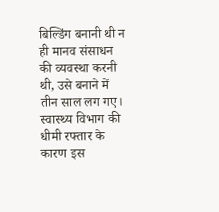बिल्डिंग बनानी थी न ही मानव संसाधन की व्यवस्था करनी थी, उसे बनाने में तीन साल लग गए। स्वास्थ्य विभाग की धीमी रफ्तार के कारण इस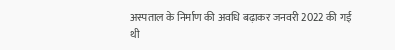अस्पताल के निर्माण की अवधि बढ़ाकर जनवरी 2022 की गई थी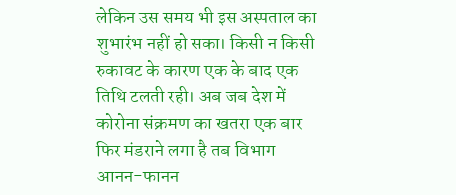लेकिन उस समय भी इस अस्पताल का शुभारंभ नहीं हो सका। किसी न किसी रुकावट के कारण एक के बाद एक तिथि टलती रही। अब जब देश में कोरोना संक्रमण का खतरा एक बार फिर मंडराने लगा है तब विभाग आनन-फानन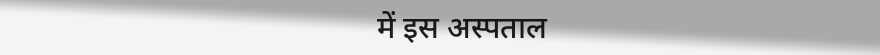में इस अस्पताल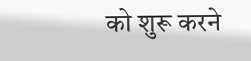को शुरू करने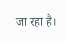जा रहा है।